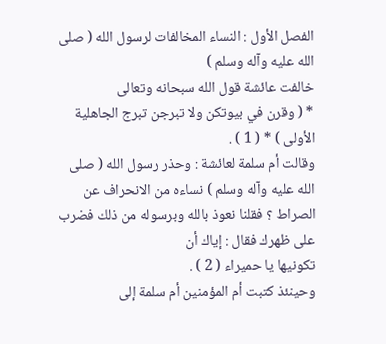الفصل الأول : النساء المخالفات لرسول الله ( صلى الله عليه وآله وسلم )
خالفت عائشة قول الله سبحانه وتعالى
* ( وقرن في بيوتكن ولا تبرجن تبرج الجاهلية الأولى ) * ( 1 ) .
وقالت أم سلمة لعائشة : وحذر رسول الله ( صلى الله عليه وآله وسلم ) نساءه من الانحراف عن
الصراط ؟ فقلنا نعوذ بالله وبرسوله من ذلك فضرب على ظهرك فقال : إياك أن
تكونيها يا حميراء ( 2 ) .
وحينئذ كتبت أم المؤمنين أم سلمة إلى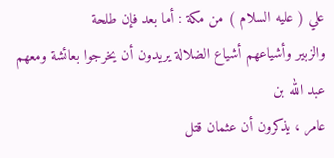علي ( عليه السلام ) من مكة : أما بعد فإن طلحة
والزبير وأشياعهم أشياع الضلالة يريدون أن يخرجوا بعائشة ومعهم عبد الله بن
عامر ، يذكرون أن عثمان قتل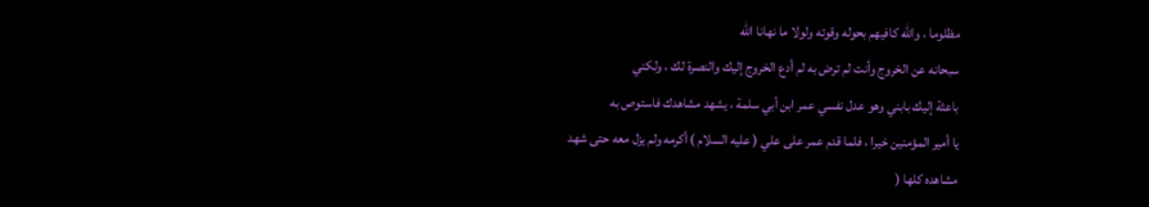مظلوما ، والله كافيهم بحوله وقوته ولولا ما نهانا الله
سبحانه عن الخروج وأنت لم ترض به لم أدع الخروج إليك والنصرة لك ، ولكني
باعثة إليك بابني وهو عدل نفسي عمر ابن أبي سلمة ، يشهد مشاهدك فاستوص به
يا أمير المؤمنين خيرا ، فلما قدم عمر على علي ( عليه السلام ) أكرمه ولم يزل معه حتى شهد
مشاهده كلها (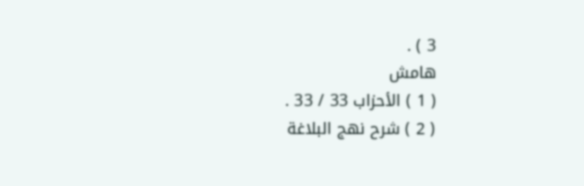3 ) .
هامش
( 1 ) الأحزاب 33 / 33 .
( 2 ) شرح نهج البلاغة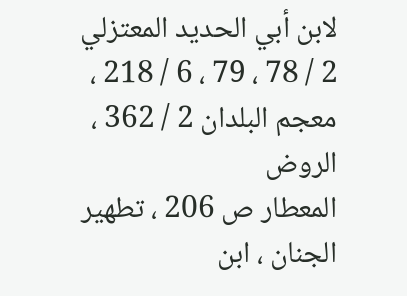لابن أبي الحديد المعتزلي 2 / 78 ، 79 ، 6 / 218 ، معجم البلدان 2 / 362 ، الروض
المعطار ص 206 ، تطهير الجنان ، ابن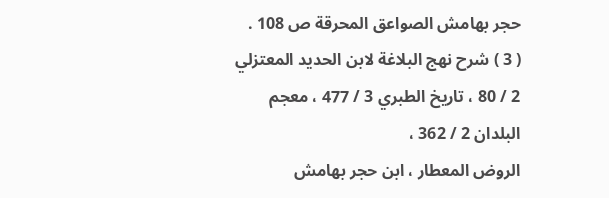حجر بهامش الصواعق المحرقة ص 108 .
( 3 ) شرح نهج البلاغة لابن الحديد المعتزلي 2 / 80 ، تاريخ الطبري 3 / 477 ، معجم البلدان 2 / 362 ،
الروض المعطار ، ابن حجر بهامش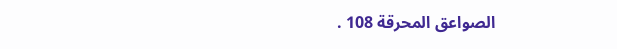الصواعق المحرقة 108 .